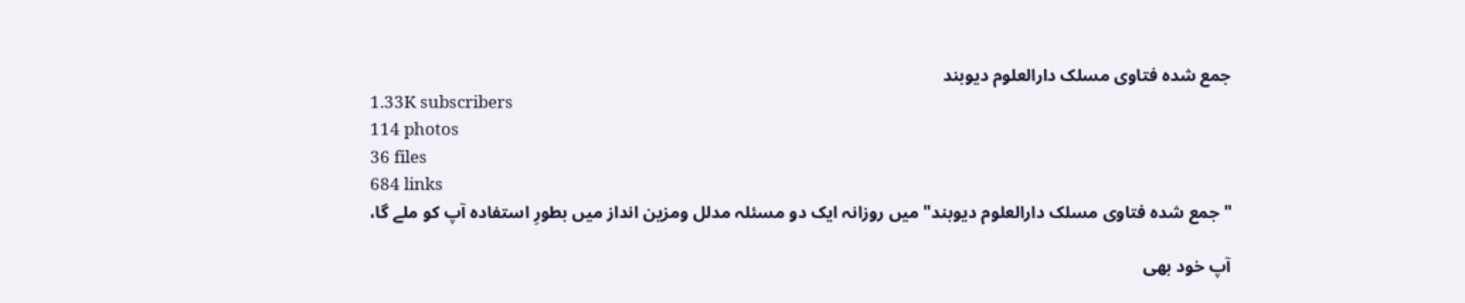جمع شدہ فتاوی مسلک دارالعلوم دیوبند
1.33K subscribers
114 photos
36 files
684 links
"جمع شدہ فتاوی مسلک دارالعلوم دیوبند" میں روزانہ ایک دو مسئلہ مدلل ومزین انداز میں بطورِ استفادہ آپ کو ملے گا،

آپ خود بھی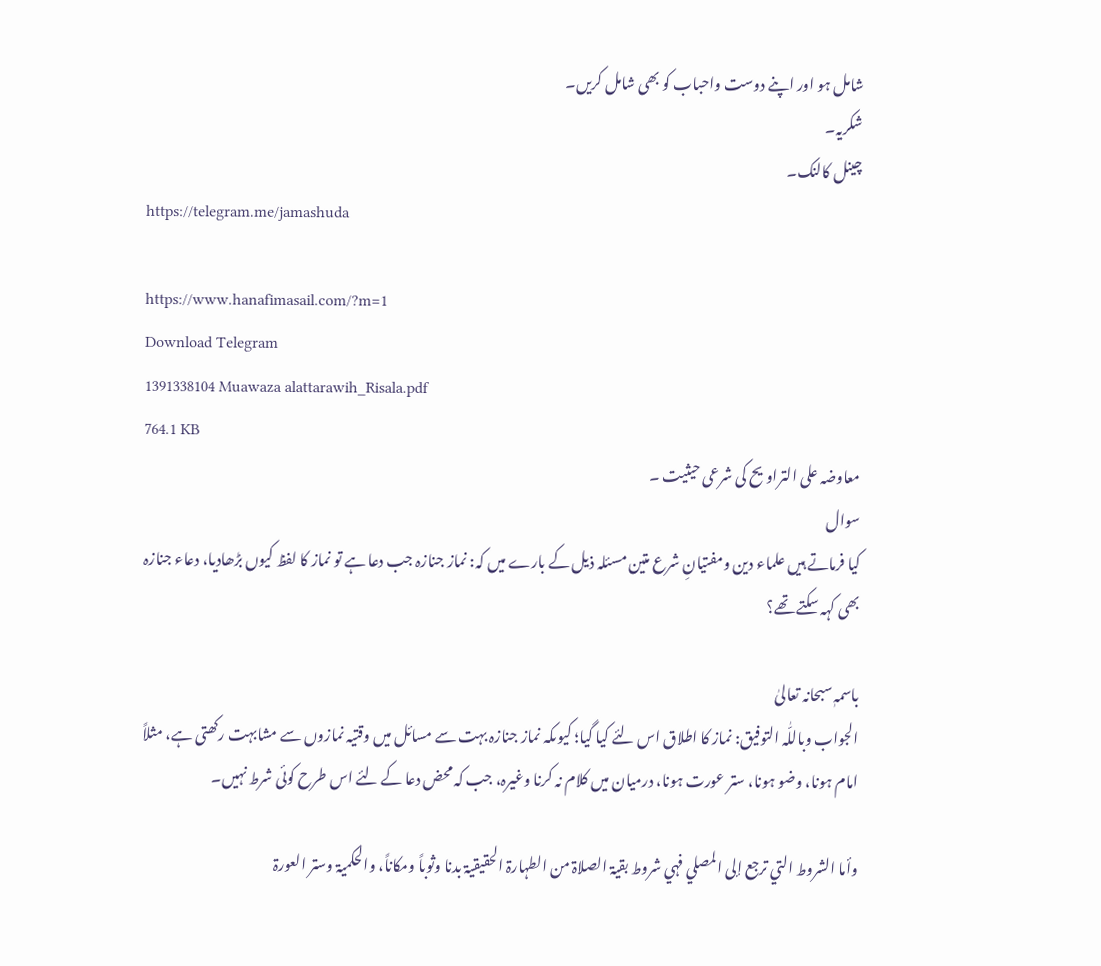شامل ہو اور اپنے دوست واحباب کو بھی شامل کریں۔
شکریہ۔
چینل کالنک۔
https://telegram.me/jamashuda

https://www.hanafimasail.com/?m=1
Download Telegram
1391338104 Muawaza alattarawih_Risala.pdf
764.1 KB
معاوضہ علی التراویح کی شرعی حیثیت ۔
سوال
کیا فرماتے ہیں علماء دین ومفتیانِ شرع متین مسئلہ ذیل کے بارے میں کہ: نماز جنازہ جب دعا ہے تو نماز کا لفظ کیوں بڑھادیا، دعاء جنازہ بھی کہہ سکتے تھے؟

باسمہٖ سبحانہ تعالیٰ
الجواب وباللّٰہ التوفیق: نماز کا اطلاق اس لئے کیا گیا؛ کیوںکہ نماز جنازہ بہت سے مسائل میں وقتیہ نمازوں سے مشابہت رکھتی ہے، مثلاً امام ہونا، وضو ہونا، ستر عورت ہونا، درمیان میں کلام نہ کرنا وغیرہ، جب کہ محض دعا کے لئے اس طرح کوئی شرط نہیں۔

وأما الشروط التي ترجع إلی المصلي فہي شروط بقیۃ الصلاۃ من الطہارۃ الحقیقیۃ بدنا وثوباً ومکاناً، والحکمیۃ وستر العورۃ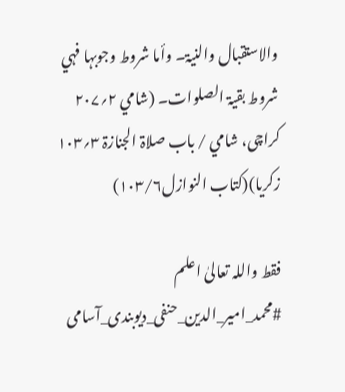والاستقبال والنیۃ۔ وأما شروط وجوبہا فہي شروط بقیۃ الصلوات۔ (شامي ۲؍۲۰۷ کراچی، شامي / باب صلاۃ الجنازۃ ۳؍۱۰۳ زکریا)(کتاب النوازل١٠٣/٦)

فقط واللہ تعالیٰ اعلم
#محمد_امیر_الدین_حنفی_دیوبندی_آسامی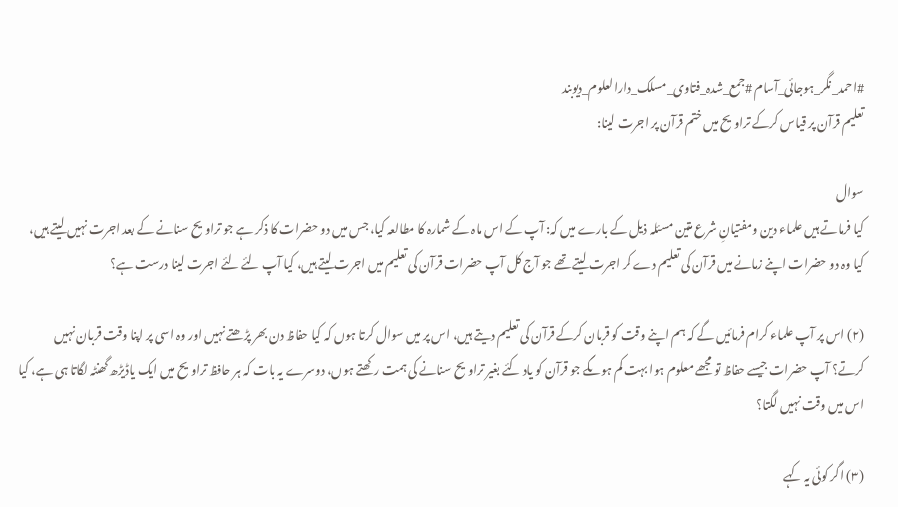#احمد_نگر_ہوجائی_آسام #جمع_شدہ_فتاوی_مسلک_دارالعلوم_دیوبند
تعلیم قرآن پر قیاس کرکے تراویح میں ختم قرآن پر اجرت لینا:

سوال
کیا فرماتے ہیں علماء دین ومفتیانِ شرع متین مسئلہ ذیل کے بارے میں کہ: آپ کے اس ماہ کے شمارہ کا مطالعہ کیا، جس میں دو حضرات کا ذکر ہے جو تراویح سنانے کے بعد اجرت نہیں لیتے ہیں، کیا وہ دو حضرات اپنے زمانے میں قرآن کی تعلیم دے کر اجرت لیتے تھے جو آج کل آپ حضرات قرآن کی تعلیم میں اجرت لیتے ہیں، کیا آپ لئے لئے اجرت لینا درست ہے؟

(۲) اس پر آپ علماء کرام فرمائیں گے کہ ہم اپنے وقت کو قربان کرکے قرآن کی تعلیم دیتے ہیں، اس پر میں سوال کرتا ہوں کہ کیا حفاظ دن بھر پڑھتے نہیں اور وہ اسی پر اپنا وقت قربان نہیں کرتے؟ آپ حضرات جیسے حفاظ تو مجھے معلوم ہوا بہت کم ہوںگے جو قرآن کو یاد کئے بغیر تراویح سنانے کی ہمت رکھتے ہوں، دوسرے یہ بات کہ ہر حافظ تراویح میں ایک یاڈیڑھ گھنٹہ لگاتا ہی ہے، کیا اس میں وقت نہیں لگتا؟

(۳) اگر کوئی یہ کہے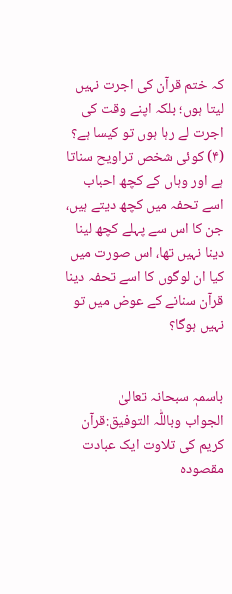کہ ختم قرآن کی اجرت نہیں لیتا ہوں؛ بلکہ اپنے وقت کی اجرت لے رہا ہوں تو کیسا ہے؟
(۴) کوئی شخص تراویح سناتا ہے اور وہاں کے کچھ احباب اسے تحفہ میں کچھ دیتے ہیں، جن کا اس سے پہلے کچھ لینا دینا نہیں تھا، اس صورت میں کیا ان لوگوں کا اسے تحفہ دینا قرآن سنانے کے عوض میں تو نہیں ہوگا؟


باسمہٖ سبحانہ تعالیٰ
الجواب وباللّٰہ التوفیق:قرآن کریم کی تلاوت ایک عبادت مقصودہ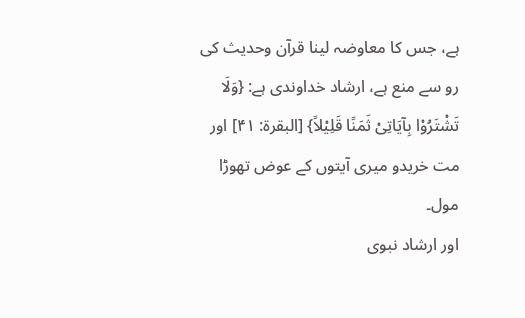ہے، جس کا معاوضہ لینا قرآن وحدیث کی رو سے منع ہے، ارشاد خداوندی ہے: {وَلَا تَشْتَرُوْا بِآیَاتِیْ ثَمَنًا قَلِیْلاً} [البقرۃ: ۴۱] اور مت خریدو میری آیتوں کے عوض تھوڑا مول۔
اور ارشاد نبوی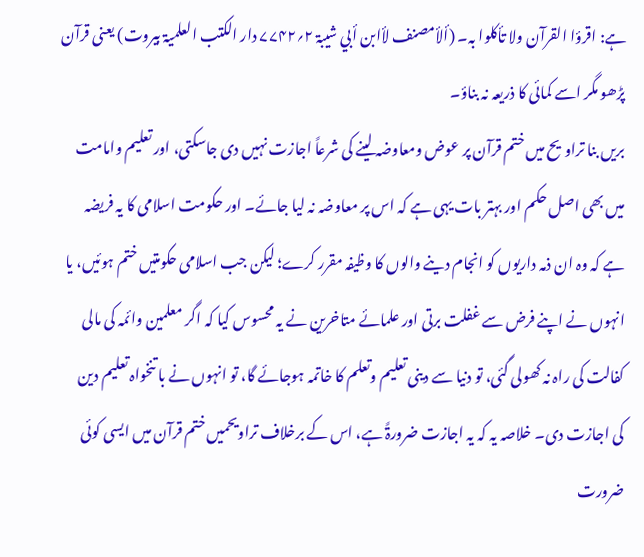ہے: اقرؤا القرآن ولا تأکلوا بہ۔ (ألأمصنف لأابن أبي شیبۃ ۲؍۷۷۴۲ دار الکتب العلمیۃ بیروت) یعنی قرآن پڑھو مگر اسے کمائی کا ذریعہ نہ بناؤ۔
بریں بنا تراویح میں ختم قرآن پر عوض ومعاوضہ لینے کی شرعاً اجازت نہیں دی جاسکتی، اور تعلیم وامامت میں بھی اصل حکم اور بہتر بات یہی ہے کہ اس پر معاوضہ نہ لیا جائے۔ اور حکومت اسلامی کا یہ فریضہ ہے کہ وہ ان ذمہ داریوں کو انجام دینے والوں کا وظیفہ مقرر کرے؛ لیکن جب اسلامی حکومتیں ختم ہوئیں، یا انہوں نے اپنے فرض سے غفلت برتی اور علمائے متاخرین نے یہ محسوس کیا کہ اگر معلمین وائمہ کی مالی کفالت کی راہ نہ کھولی گئی، تو دنیا سے دینی تعلیم وتعلم کا خاتمہ ہوجائے گا، تو انہوں نے با تنخواہ تعلیم دین کی اجازت دی۔ خلاصہ یہ کہ یہ اجازت ضرورۃً ہے، اس کے برخلاف تراویحمیں ختم قرآن میں ایسی کوئی ضرورت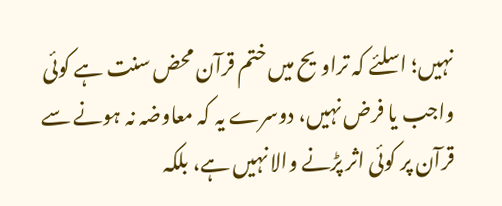نہیں؛ اسلئے کہ تراویح میں ختم قرآن محض سنت ہے کوئی واجب یا فرض نہیں، دوسرے یہ کہ معاوضہ نہ ہونے سے قرآن پر کوئی اثر پڑنے والا نہیں ہے، بلکہ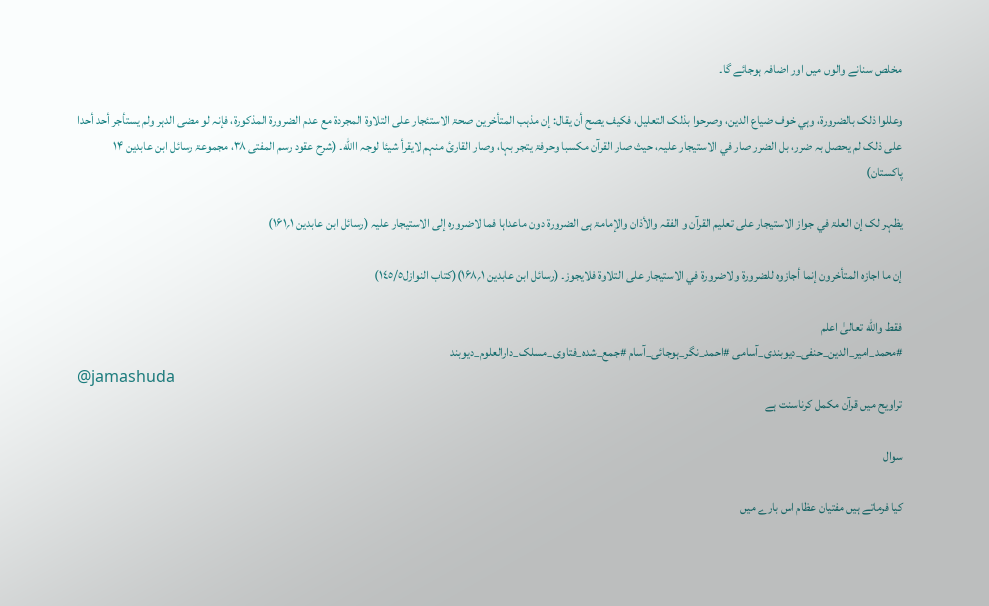مخلص سنانے والوں میں اور اضافہ ہوجائے گا۔

وعللوا ذلک بالضرورۃ، وہي خوف ضیاع الدین، وصرحوا بذلک التعلیل، فکیف یصح أن یقال: إن مذہب المتأخرین صحۃ الاستئجار علی التلاوۃ المجردۃ مع عدم الضرورۃ المذکورۃ، فإنہ لو مضی الدہر ولم یستأجر أحد أحدا علی ذلک لم یحصل بہ ضرر، بل الضرر صار في الاستیجار علیہ، حیث صار القرآن مکسبا وحرفۃ یتجر بہا، وصار القارئ منہم لایقرأ شیئا لوجہ االله۔ (شرح عقود رسم المفتی ۳۸، مجموعۃ رسائل ابن عابدین ۱۴ پاکستان)

یظہر لک إن العلۃ في جواز الاستیجار علی تعلیم القرآن و الفقہ والأذان والإمامۃ ہی الضرورۃ دون ماعداہا فما لاضرورہ إلی الاستیجار علیہ (رسائل ابن عابدین ۱؍۱۶۱)

إن ما اجازہ المتأخرون إنما أجازوہ للضرورۃ ولاضرورۃ في الاستیجار علی التلاوۃ فلایجوز۔ (رسائل ابن عابدین ۱؍۱۶۸)(کتاب النوازل١٤٥/٥)

فقط والله تعالیٰ اعلم
#محمد_امیر_الدین_حنفی_دیوبندی_آسامی #احمد_نگر_ہوجائی_آسام #جمع_شدہ_فتاوی_مسلک_دارالعلوم_دیوبند
@jamashuda
تراویح میں قرآن مکمل کرناسنت ہے

سوال

کیا فرماتے ہیں مفتیان عظام اس بارے میں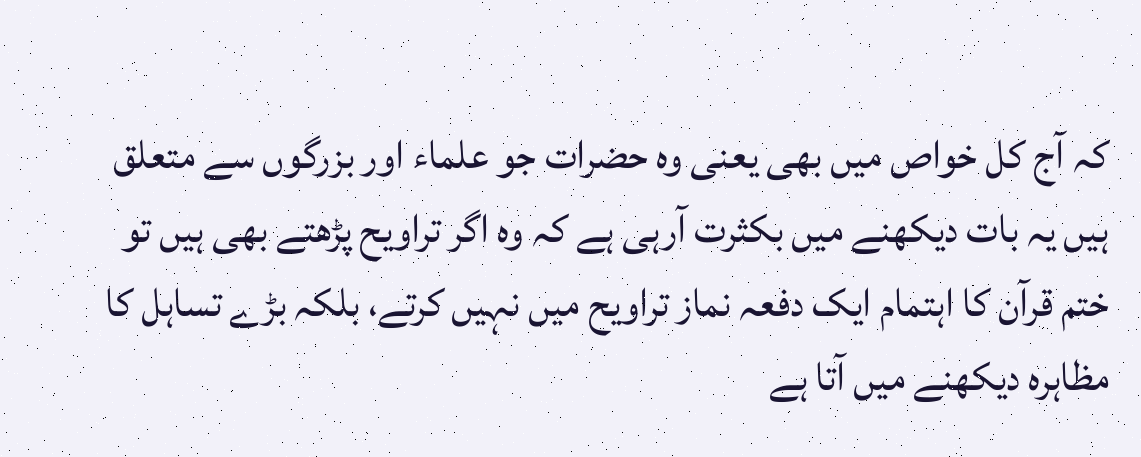کہ آج کل خواص میں بھی یعنی وہ حضرات جو علماء اور بزرگوں سے متعلق ہیں یہ بات دیکھنے میں بکثرت آرہی ہے کہ وہ اگر تراویح پڑھتے بھی ہیں تو ختم قرآن کا اہتمام ایک دفعہ نماز تراویح میں نہیں کرتے، بلکہ بڑے تساہل کا مظاہرہ دیکھنے میں آتا ہے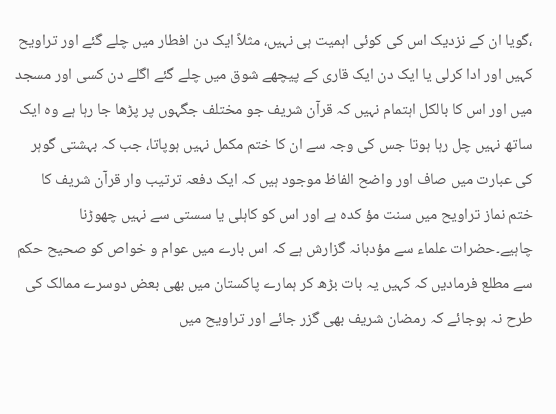،گویا ان کے نزدیک اس کی کوئی اہمیت ہی نہیں، مثلاً ایک دن افطار میں چلے گئے اور تراویح کہیں اور ادا کرلی یا ایک دن ایک قاری کے پیچھے شوق میں چلے گئے اگلے دن کسی اور مسجد میں اور اس کا بالکل اہتمام نہیں کہ قرآن شریف جو مختلف جگہوں پر پڑھا جا رہا ہے وہ ایک ساتھ نہیں چل رہا ہوتا جس کی وجہ سے ان کا ختم مکمل نہیں ہوپاتا، جب کہ بہشتی گوہر کی عبارت میں صاف اور واضح الفاظ موجود ہیں کہ ایک دفعہ ترتیب وار قرآن شریف کا ختم نماز تراویح میں سنت مؤ کدہ ہے اور اس کو کاہلی یا سستی سے نہیں چھوڑنا چاہیے۔حضرات علماء سے مؤدبانہ گزارش ہے کہ اس بارے میں عوام و خواص کو صحیح حکم سے مطلع فرمادیں کہ کہیں یہ بات بڑھ کر ہمارے پاکستان میں بھی بعض دوسرے ممالک کی طرح نہ ہوجائے کہ رمضان شریف بھی گزر جائے اور تراویح میں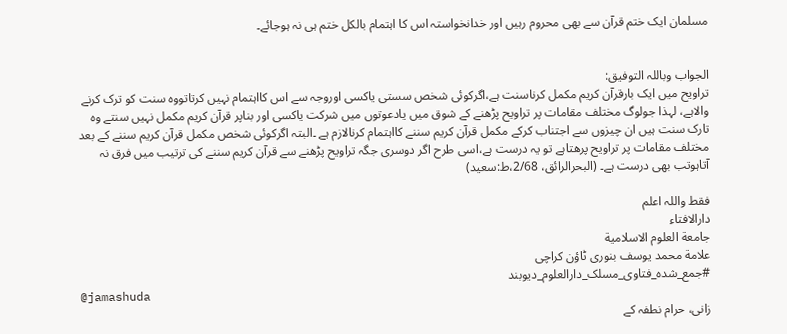مسلمان ایک ختم قرآن سے بھی محروم رہیں اور خدانخواستہ اس کا اہتمام بالکل ختم ہی نہ ہوجائے۔


الجواب وباللہ التوفیق:
تراویح میں ایک بارقرآن کریم مکمل کرناسنت ہے،اگرکوئی شخص سستی یاکسی اوروجہ سے اس کااہتمام نہیں کرتاتووہ سنت کو ترک کرنے والاہے، لہذا جولوگ مختلف مقامات پر تراویح پڑھنے کے شوق میں یادعوتوں میں شرکت یاکسی اور بناپر قرآن کریم مکمل نہیں سنتے وہ تارک سنت ہیں ان چیزوں سے اجتناب کرکے مکمل قرآن کریم سننے کااہتمام کرنالازم ہے ۔البتہ اگرکوئی شخص مکمل قرآن کریم سننے کے بعد مختلف مقامات پر تراویح پرھتاہے تو یہ درست ہے،اسی طرح اگر دوسری جگہ تراویح پڑھنے سے قرآن کریم سننے کی ترتیب میں فرق نہ آتاہوتب بھی درست ہے۔ (البحرالرائق، 2/68،ط:سعید)

فقط واللہ اعلم
دارالافتاء
جامعة العلوم الاسلامیة
علامة محمد یوسف بنوری ٹاؤن کراچی
#جمع_شدہ_فتاوی_مسلک_دارالعلوم_دیوبند
@jamashuda
زانی، حرام نطفہ کے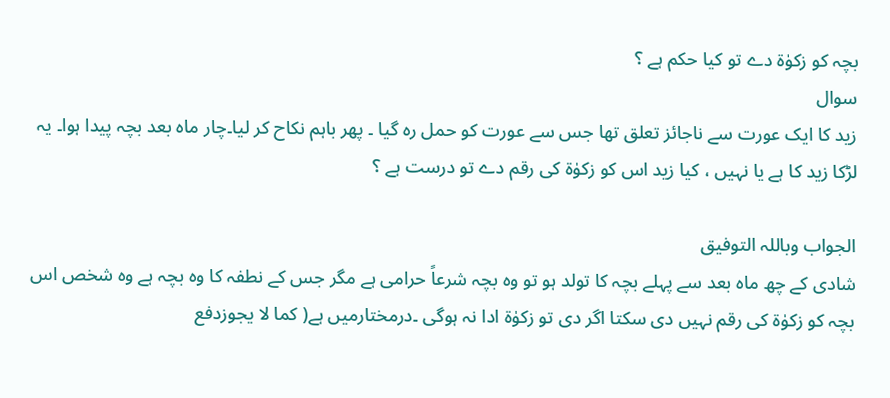بچہ کو زکوٰۃ دے تو کیا حکم ہے ؟
سوال
زید کا ایک عورت سے ناجائز تعلق تھا جس سے عورت کو حمل رہ گیا ۔ پھر باہم نکاح کر لیا۔چار ماہ بعد بچہ پیدا ہوا۔ یہ لڑکا زید کا ہے یا نہیں ، کیا زید اس کو زکوٰۃ کی رقم دے تو درست ہے ؟

الجواب وباللہ التوفیق
شادی کے چھ ماہ بعد سے پہلے بچہ کا تولد ہو تو وہ بچہ شرعاً حرامی ہے مگر جس کے نطفہ کا وہ بچہ ہے وہ شخص اس بچہ کو زکوٰۃ کی رقم نہیں دی سکتا اگر دی تو زکوٰۃ ادا نہ ہوگی ۔درمختارمیں ہے( کما لا یجوزدفع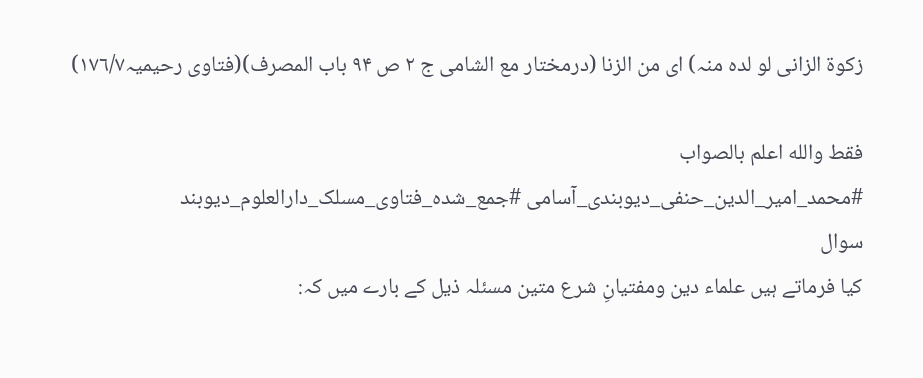زکوۃ الزانی لو لدہ منہ) ای من الزنا (درمختار مع الشامی ج ۲ ص ۹۴ باب المصرف)(فتاوی رحیمیہ١٧٦/٧)

فقط والله اعلم بالصواب
#محمد_امیر_الدین_حنفی_دیوبندی_آسامی #جمع_شدہ_فتاوی_مسلک_دارالعلوم_دیوبند
سوال
کیا فرماتے ہیں علماء دین ومفتیانِ شرع متین مسئلہ ذیل کے بارے میں کہ: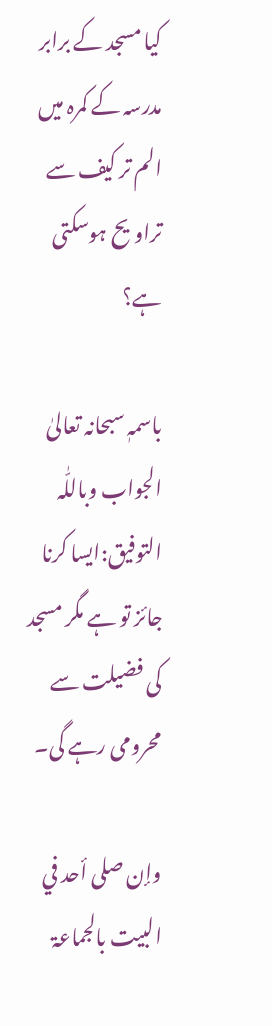کیا مسجد کے برابر مدرسہ کے کمرہ میں الم تر کیف سے تراویح ہوسکتی ہے؟

باسمہٖ سبحانہ تعالیٰ
الجواب وباللّٰہ التوفیق:ایسا کرنا جائز تو ہے مگر مسجد کی فضیلت سے محرومی رہے گی۔

وإن صلی أحد في البیت بالجماعۃ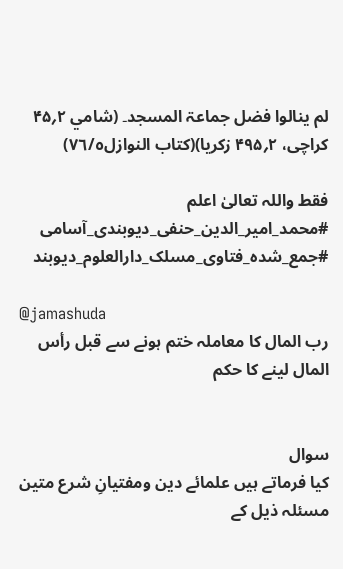لم ینالوا فضل جماعۃ المسجد۔ (شامي ۲؍۴۵ کراچی، ۲؍۴۹۵ زکریا)(کتاب النوازل٧٦/٥)

فقط واللہ تعالیٰ اعلم
#محمد_امیر_الدین_حنفی_دیوبندی_آسامی #جمع_شدہ_فتاوی_مسلک_دارالعلوم_دیوبند

@jamashuda
رب المال کا معاملہ ختم ہونے سے قبل رأس المال لینے کا حکم


سوال
کیا فرماتے ہیں علمائے دین ومفتیانِ شرع متین مسئلہ ذیل کے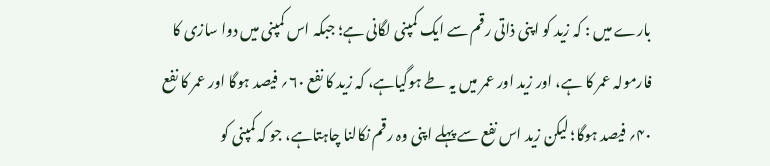بارے میں : کہ زید کو اپنی ذاتی رقم سے ایک کمپنی لگانی ہے؛ جبکہ اس کمپنی میں دوا سازی کا فارمولہ عمر کا ہے، اور زید اور عمر میں یہ طے ہوگیاہے، کہ زید کا نفع ۶۰؍ فیصد ہوگا اور عمر کا نفع ۴۰؍ فیصد ہوگا؛ لیکن زید اس نفع سے پہلے اپنی وہ رقم نکالنا چاہتاہے، جو کہ کمپنی کو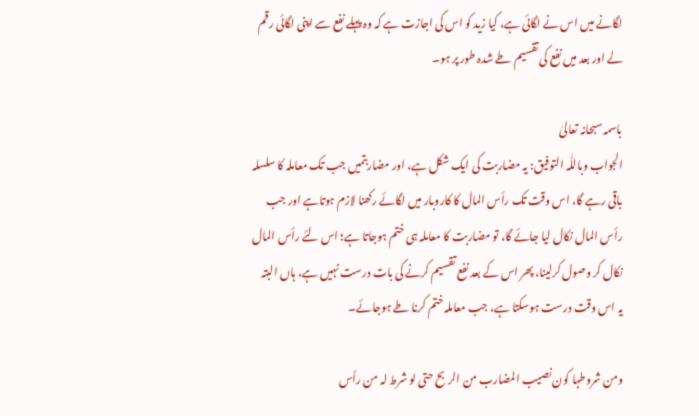لگانے میں اس نے لگائی ہے، کیا زید کو اس کی اجازت ہے کہ وہ پہلے نفع سے اپنی لگائی رقم لے اور بعد میں نفع کی تقسیم طے شدہ طور پر ہو۔

باسمہ سبحانہ تعالیٰ
الجواب وباللّٰہ التوفیق: یہ مضاربت کی ایک شکل ہے، اور مضاربتمیں جب تک معاملہ کا سلسلہ باقی رہے گا، اس وقت تک رأس المال کا کاروبار میں لگائے رکھنا لازم ہوتاہے اور جب رأس المال نکال لیا جائے گا، تو مضاربت کا معاملہ ہی ختم ہوجاتا ہے؛ اس لئے رأس المال نکال کر وصول کرلینا، پھر اس کے بعد نفع تقسیم کرنے کی بات درست نہیں ہے، ہاں البتہ یہ اس وقت درست ہوسکتا ہے، جب معاملہ ختم کرنا طے ہوجائے۔

ومن شروطہا کون نصیب المضارب من الربح حتی لو شرط لہ من رأس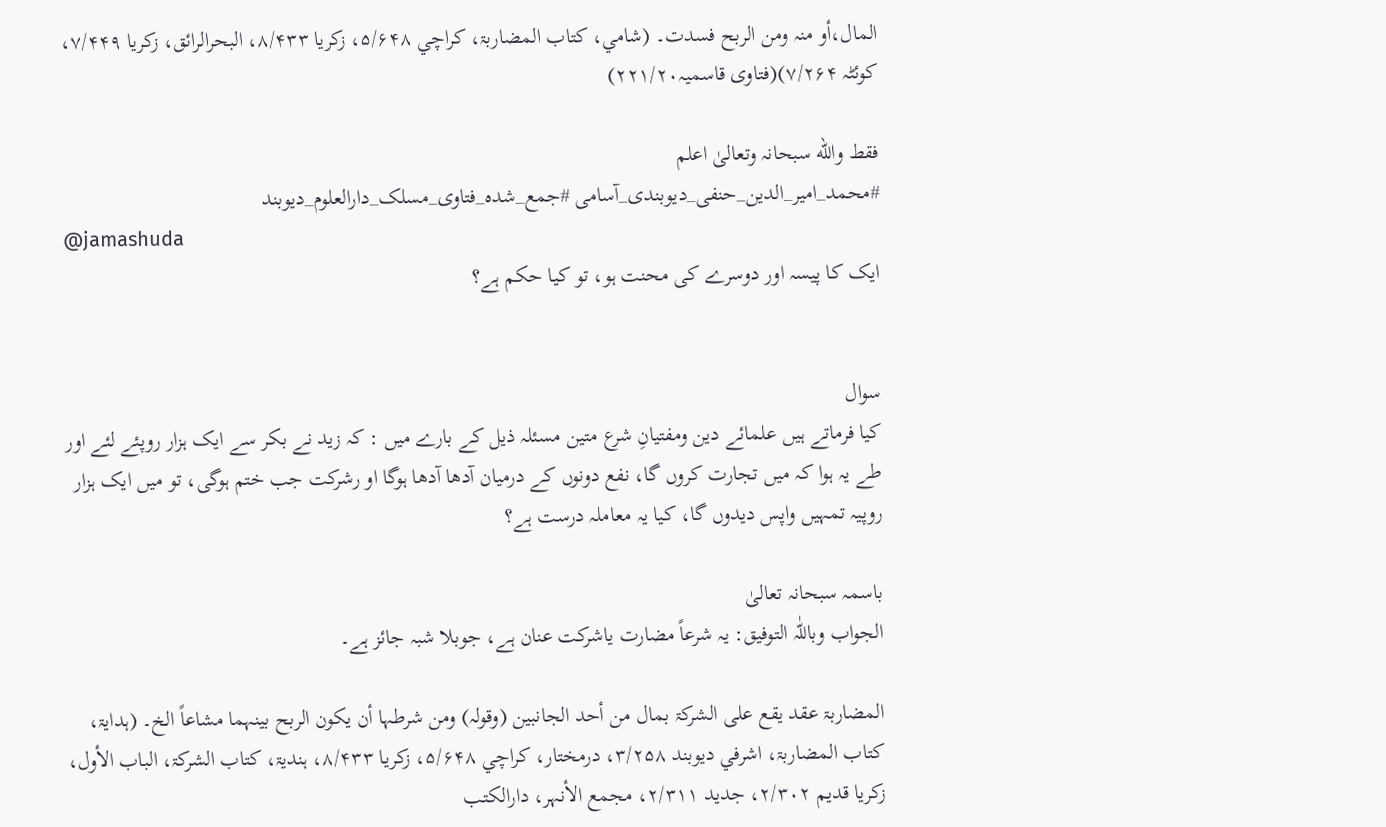المال،أو منہ ومن الربح فسدت۔ (شامي، کتاب المضاربۃ، کراچي ۵/۶۴۸، زکریا ۸/۴۳۳، البحرالرائق، زکریا ۷/۴۴۹، کوئٹہ ۷/۲۶۴)(فتاوی قاسمیہ٢٢١/٢٠)

فقط والله سبحانہ وتعالیٰ اعلم
#محمد_امیر_الدین_حنفی_دیوبندی_آسامی #جمع_شدہ_فتاوی_مسلک_دارالعلوم_دیوبند
@jamashuda
ایک کا پیسہ اور دوسرے کی محنت ہو، تو کیا حکم ہے؟


سوال
کیا فرماتے ہیں علمائے دین ومفتیانِ شرع متین مسئلہ ذیل کے بارے میں : کہ زید نے بکر سے ایک ہزار روپئے لئے اور طے یہ ہوا کہ میں تجارت کروں گا، نفع دونوں کے درمیان آدھا آدھا ہوگا او رشرکت جب ختم ہوگی، تو میں ایک ہزار روپیہ تمہیں واپس دیدوں گا، کیا یہ معاملہ درست ہے؟

باسمہ سبحانہ تعالیٰ
الجواب وباللّٰہ التوفیق: یہ شرعاً مضارت یاشرکت عنان ہے، جوبلا شبہ جائز ہے۔

المضاربۃ عقد یقع علی الشرکۃ بمال من أحد الجانبین (وقولہ) ومن شرطہا أن یکون الربح بینہما مشاعاً الخ۔ (ہدایۃ، کتاب المضاربۃ، اشرفي دیوبند ۳/۲۵۸، درمختار، کراچي ۵/۶۴۸، زکریا ۸/۴۳۳، ہندیۃ، کتاب الشرکۃ، الباب الأول، زکریا قدیم ۲/۳۰۲، جدید ۲/۳۱۱، مجمع الأنہر، دارالکتب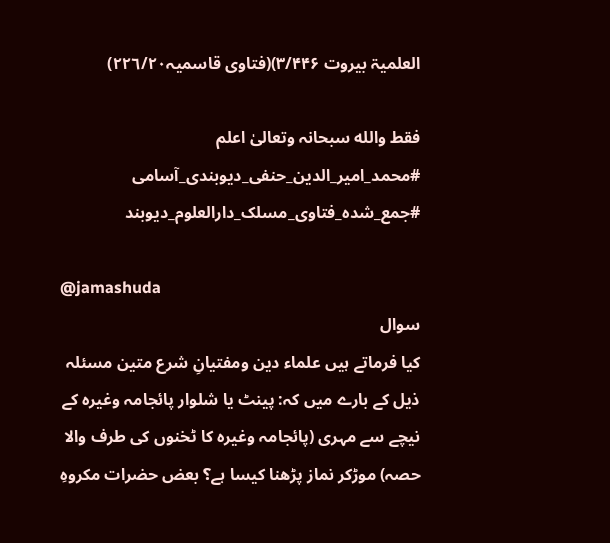العلمیۃ بیروت ۳/۴۴۶)(فتاوی قاسمیہ٢٢٦/٢٠)

فقط والله سبحانہ وتعالیٰ اعلم
#محمد_امیر_الدین_حنفی_دیوبندی_آسامی #جمع_شدہ_فتاوی_مسلک_دارالعلوم_دیوبند

@jamashuda
سوال
کیا فرماتے ہیں علماء دین ومفتیانِ شرع متین مسئلہ ذیل کے بارے میں کہ: پینٹ یا شلوار پائجامہ وغیرہ کے نیچے سے مہری (پائجامہ وغیرہ کا ٹخنوں کی طرف والا حصہ) موڑکر نماز پڑھنا کیسا ہے؟ بعض حضرات مکروہِ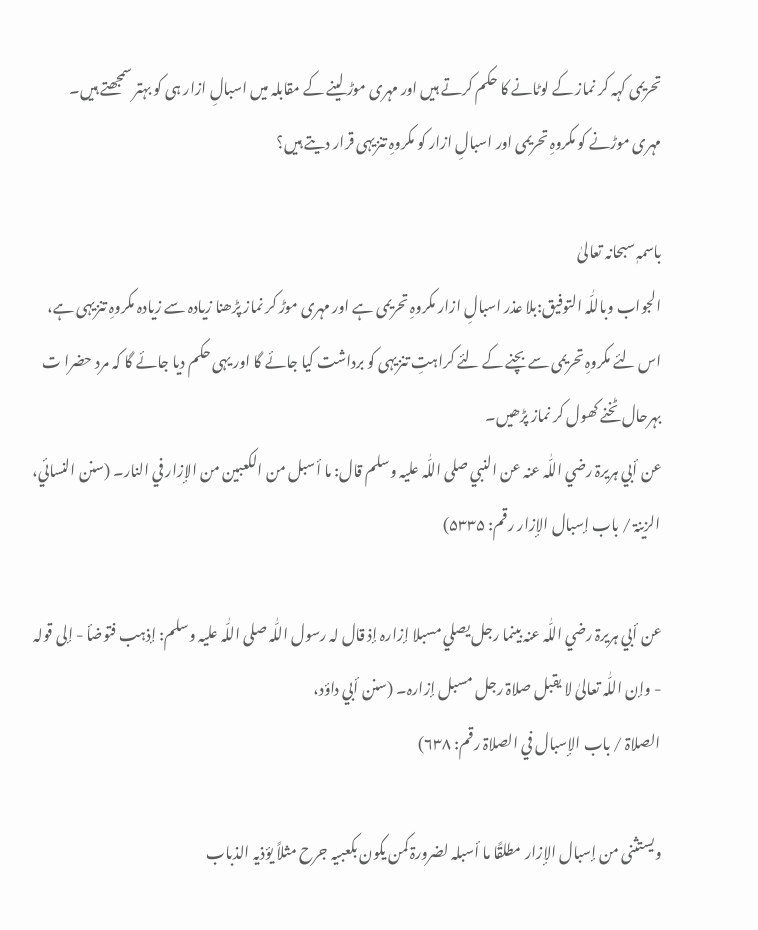تحریمی کہہ کر نماز کے لوٹانے کا حکم کرتے ہیں اور مہری موڑ لینے کے مقابلہ میں اسبالِ ازار ہی کو بہتر سمجھتے ہیں۔ مہری موڑنے کو مکروہِ تحریمی اور اسبالِ ازار کو مکروہِ تنزیہی قرار دیتے ہیں؟

باسمہٖ سبحانہ تعالیٰ
الجواب وباللّٰہ التوفیق:بلا عذر اسبالِ ازار مکروہِ تحریمی ہے اور مہری موڑ کر نماز پڑھنا زیادہ سے زیادہ مکروہِ تنزیہی ہے، اس لئے مکروہِ تحریمی سے بچنے کے لئے کراہتِ تنزیہی کو برداشت کیا جائے گا اور یہی حکم دیا جائے گا کہ مرد حضرا ت بہرحال ٹخنے کھول کر نماز پڑھیں۔
عن أبي ہریرۃ رضي اللّٰہ عنہ عن النبي صلی اللّٰہ علیہ وسلم قال: ما أسبل من الکعبین من الإزار في النار۔ (سنن النسائي، الزینۃ / باب إسبال الإزار رقم: ۵۳۳۵)

عن أبي ہریرۃ رضي اللّٰہ عنہ بینما رجل یصلي مسبلا إزارہ إذ قال لہ رسول اللّٰہ صلی اللّٰہ علیہ وسلم: إذہب فتوضأ - إلی قولہ - وإن اللّٰہ تعالیٰ لا یقبل صلاۃ رجل مسبل إزارہ۔ (سنن أبي داؤد،
الصلاۃ / باب الإسبال في الصلاۃ رقم: ۶۳۸)

ویستثنی من إسبال الإزار مطلقًا ما أسبلہ لضرورۃ کمن یکون بکعبیہ جرح مثلاً یؤذیہ الذباب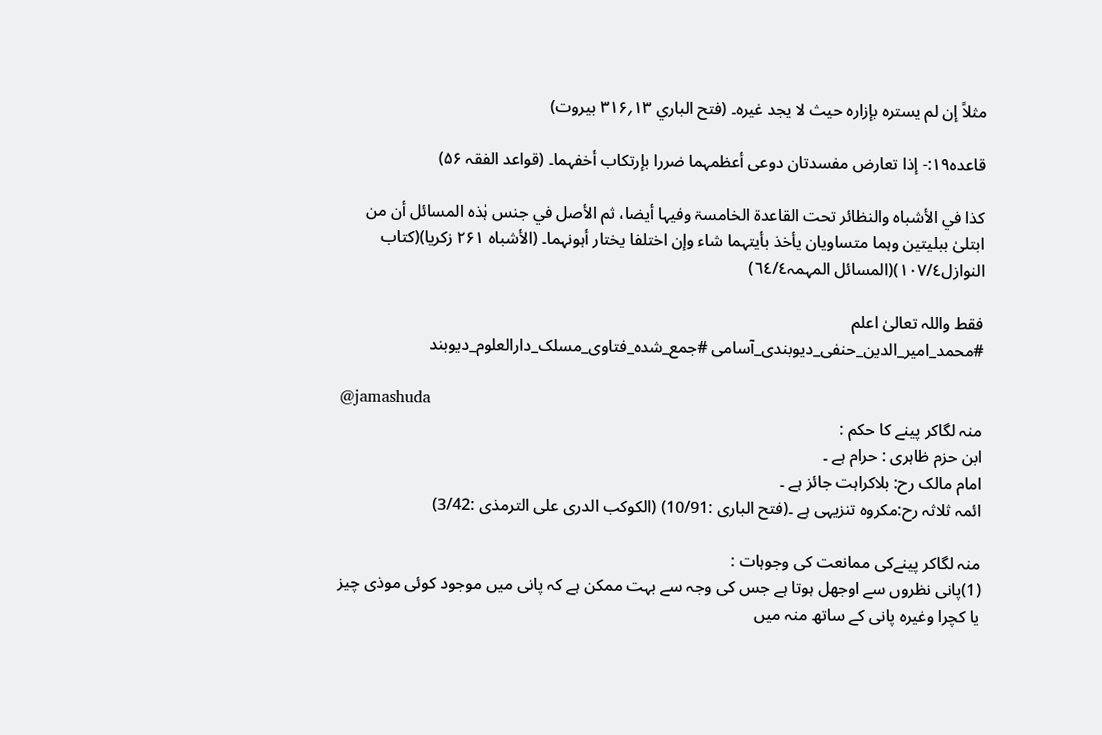مثلاً إن لم یسترہ بإزارہ حیث لا یجد غیرہ۔ (فتح الباري ۱۳؍۳۱۶ بیروت)

قاعدہ۱۹:- إذا تعارض مفسدتان دوعی أعظمہما ضررا بإرتکاب أخفہما۔ (قواعد الفقہ ۵۶)

کذا في الأشباہ والنظائر تحت القاعدۃ الخامسۃ وفیہا أیضا، ثم الأصل في جنس ہٰذہ المسائل أن من ابتلیٰ ببلیتین وہما متساویان یأخذ بأیتہما شاء وإن اختلفا یختار أہونہما۔ (الأشباہ ۲۶۱ زکریا)(کتاب النوازل١٠٧/٤)(المسائل المہمہ٦٤/٤)

فقط واللہ تعالیٰ اعلم
#محمد_امیر_الدین_حنفی_دیوبندی_آسامی #جمع_شدہ_فتاوی_مسلک_دارالعلوم_دیوبند

@jamashuda
منہ لگاکر پینے کا حکم :
ابن حزم ظاہری : حرام ہے ۔
امام مالک رح: بلاکراہت جائز ہے ۔
ائمہ ثلاثہ رح:مکروہ تنزیہی ہے ۔(فتح الباری :10/91) (الکوکب الدری علی الترمذی :3/42)

منہ لگاکر پینےکی ممانعت کی وجوہات :
(1)پانی نظروں سے اوجھل ہوتا ہے جس کی وجہ سے بہت ممکن ہے کہ پانی میں موجود کوئی موذی چیز یا کچرا وغیرہ پانی کے ساتھ منہ میں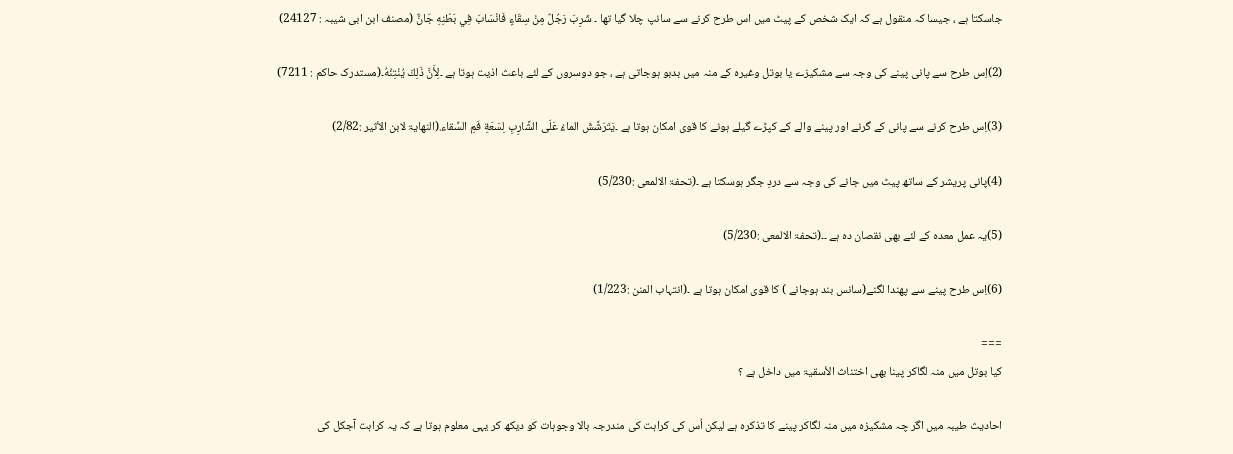جاسکتا ہے ، جیسا کہ منقول ہے کہ ایک شخص کے پیٹ میں اس طرح کرنے سے سانپ چلا گیا تھا ۔ شَرِبَ رَجُلٌ مِنْ سِقَاءٍ فَانْسَابَ فِي بَطْنِهِ جَانٌّ (مصنف ابن ابی شیبہ : 24127)

(2)اِس طرح سے پانی پینے کی وجہ سے مشکیزے یا بوتل وغیرہ کے منہ میں بدبو ہوجاتی ہے ، جو دوسروں کے لئے باعث اذیت ہوتا ہے ۔لِأَنَّ ذَلِكَ يُنْتِنُهُ۔(مستدرک حاکم : 7211)

(3)اِس طرح کرنے سے پانی کے گرنے اور پینے والے کے کپڑے گیلے ہونے کا قوی امکان ہوتا ہے ۔يَتَرَشَّشَ الماءُ عَلَى الشَّارِبِ لِسَعَةِ فَمِ السِّقاء.(النھایۃ لابن الأثیر :2/82)

(4)پانی پریشر کے ساتھ پیٹ میں جانے کی وجہ سے دردِ جگر ہوسکتا ہے ۔(تحفۃ الالمعی :5/230)

(5)یہ عمل معدہ کے لئے بھی نقصان دہ ہے ۔۔(تحفۃ الالمعی :5/230)

(6)اِس طرح پینے سے پھندا لگنے(سانس بند ہوجانے ) کا قوی امکان ہوتا ہے ۔(انتہاب المنن :1/223)

===
کیا بوتل میں منہ لگاکر پینا بھی اختناث الأسقیۃ میں داخل ہے ؟

احادیث طیبہ میں اگر چہ مشکیزہ میں منہ لگاکر پینے کا تذکرہ ہے لیکن اُس کی کراہت کی مندرجہ بالا وجوہات کو دیکھ کر یہی معلوم ہوتا ہے کہ یہ کراہت آجکل کی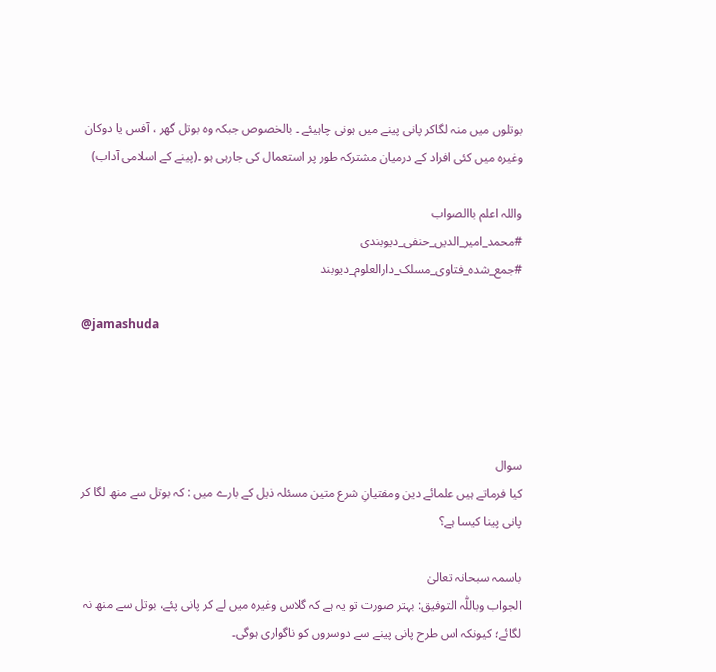بوتلوں میں منہ لگاکر پانی پینے میں ہونی چاہیئے ۔ بالخصوص جبکہ وہ بوتل گھر ، آفس یا دوکان وغیرہ میں کئی افراد کے درمیان مشترکہ طور پر استعمال کی جارہی ہو ۔(پینے کے اسلامی آداب)

واللہ اعلم باالصواب
#محمد_امیر_الدیں_حنفی_دیوبندی
#جمع_شدہ_فتاوی_مسلک_دارالعلوم_دیوبند

@jamashuda




سوال
کیا فرماتے ہیں علمائے دین ومفتیانِ شرع متین مسئلہ ذیل کے بارے میں : کہ بوتل سے منھ لگا کر پانی پینا کیسا ہے؟

باسمہ سبحانہ تعالیٰ
الجواب وباللّٰہ التوفیق: بہتر صورت تو یہ ہے کہ گلاس وغیرہ میں لے کر پانی پئے، بوتل سے منھ نہ لگائے؛ کیونکہ اس طرح پانی پینے سے دوسروں کو ناگواری ہوگی۔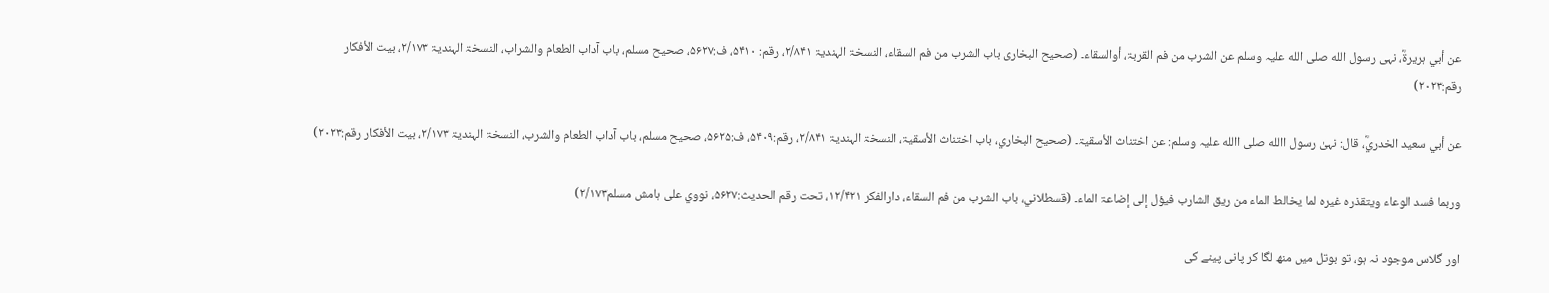عن أبي ہریرۃؓ، نہی رسول الله صلی الله علیہ وسلم عن الشرب من فم القربۃ، أوالسقاء۔ (صحیح البخاری باب الشرب من فم السقاء، النسخۃ الہندیۃ ۲/۸۴۱، رقم: ۵۴۱۰، ف:۵۶۲۷، صحیح مسلم، باب آداب الطعام والشراب، النسخۃ الہندیۃ ۲/۱۷۳، بیت الأفکار رقم:۲۰۲۳)

عن أبي سعید الخدريؓ، قال: نہیٰ رسول االله صلی االله علیہ وسلم: عن اختناث الأسقیۃ۔ (صحیح البخاري، باب اختناث الأسقیۃ، النسخۃ الہندیۃ ۲/۸۴۱، رقم:۵۴۰۹، ف:۵۶۲۵، صحیح مسلم، باب آداب الطعام والشرب، النسخۃ الہندیۃ ۲/۱۷۳، بیت الأفکار رقم:۲۰۲۳)

وربما فسد الوعاء ویتقذرہ غیرہ لما یخالط الماء من ریق الشارب فیؤل إلی إضاعۃ الماء۔ (قسطلاني، باب الشرب من فم السقاء، دارالفکر ۱۲/۴۲۱، تحت رقم الحدیث:۵۶۲۷، نووي علی ہامش مسلم۲/۱۷۳)

اور گلاس موجود نہ ہو، تو بوتل میں منھ لگا کر پانی پینے کی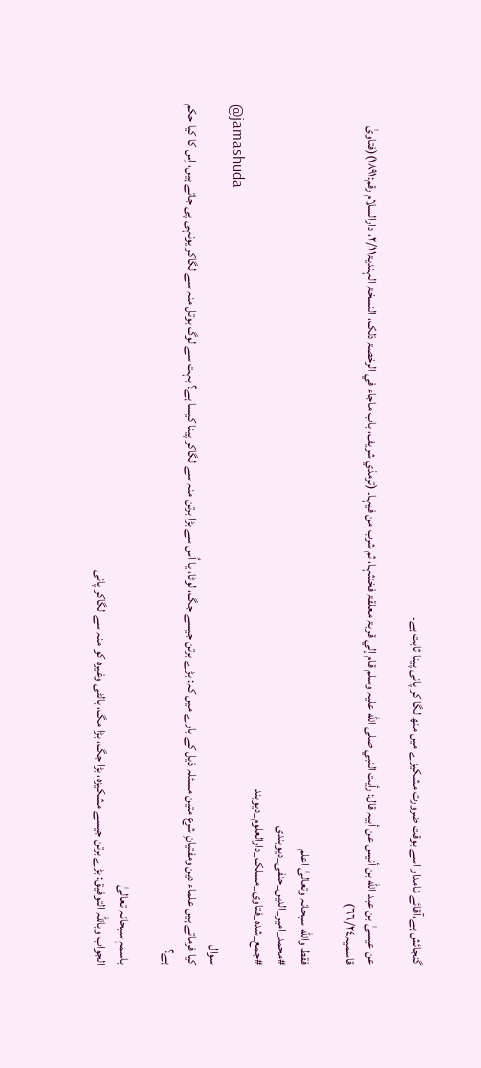گنجائش ہے،آقائے نامدار اسے بوقت ضرورت مشکیزے میں منھ لگا کر پانی پینا ثابت ہے۔

عن عیسیٰ بن عبد الله بن أنیس عن أبیہ قال: رأیت النبي صلی الله علیہ وسلم قام إلي قربۃ معلقۃ فخنثہا، ثم شرب من فیہا۔ (ترمذي شریف، باب ماجاء في الرخصۃ ذلک، النسخۃ الہندیۃ۲/۱۱، دارالسلام رقم:۱۸۹۱)(فتاویٰ قاسمیہ٦٦/٢٤)

فقط والله سبحانہ وتعالیٰ اعلم
#محمد_امیر_الدیں_حنفی_دیوبندی
#جمع_شدہ_فتاوی_مسلک_دارالعلوم_دیوبند
@jamashuda
سوال
کیا فرماتے ہیں علماء دین ومفتیانِ شرع متین مسئلہ ذیل کے بارے میں کہ: بڑے برتن جیسے جگ، لوٹا، یا اُس سے بڑا برتن منہ سے لگاکر پینا کیسا ہے؟ بہت سے لوگ بوتل منہ سے لگاکر یونہی پی جاتے ہیں، اِس کا کیا حکم ہے؟

باسمہٖ سبحانہ تعالیٰ
الجواب وباللّٰہ التوفیق: بڑے برتن جیسے مشکیزہ، بڑا جگ، بڑا مگ، بالٹی وغیرہ کو منہ سے لگاکر پانی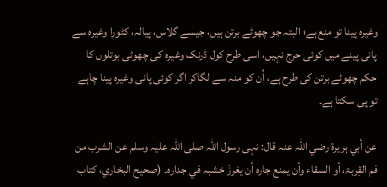وغیرہ پینا تو منع ہے؛ البتہ جو چھوٹے برتن ہیں، جیسے گلاس، پیالہ، کٹورا وغیرہ سے پانی پینے میں کوئی حرج نہیں، اسی طرح کول ڈرنک وغیرہ کی چھوٹی بوتلوں کا حکم چھوٹے برتن کی طرح ہے، اُن کو منہ سے لگاکر اگر کوئی پانی وغیرہ پینا چاہے تو پی سکتا ہے۔

عن أبي ہریرۃ رضي اللّٰہ عنہ قال: نہی رسول اللّٰہ صلی اللّٰہ علیہ وسلم عن الشرب من فم القِربۃ، أو السقاء وأن یمنع جارہ أن یغرزَ خشبہ في جدارہ۔ (صحیح البخاري، کتاب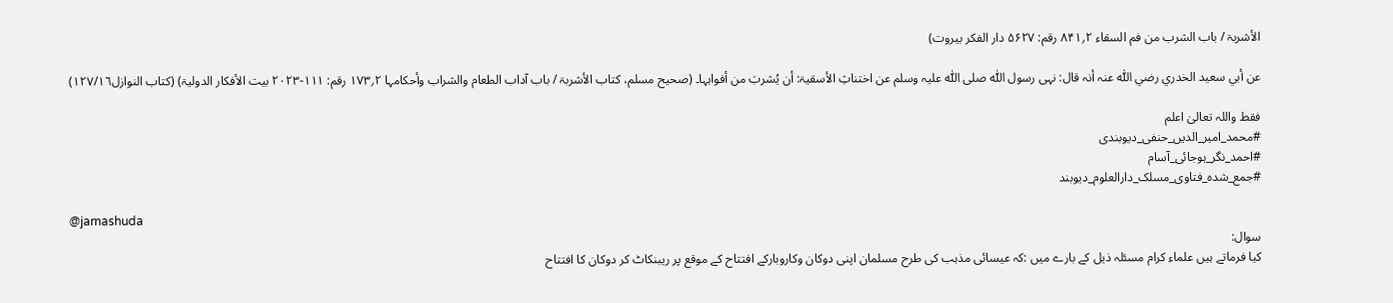الأشربۃ / باب الشرب من فم السقاء ۲؍۸۴۱ رقم: ۵۶۲۷ دار الفکر بیروت)

عن أبي سعید الخدري رضي اللّٰہ عنہ أنہ قال: نہی رسول اللّٰہ صلی اللّٰہ علیہ وسلم عن اختناثِ الأسقیۃ: أن یُشربَ من أفواہہا۔ (صحیح مسلم، کتاب الأشربۃ / باب آداب الطعام والشراب وأحکامہا ۲؍۱۷۳ رقم: ۱۱۱-۲۰۲۳ بیت الأفکار الدولیۃ) (کتاب النوازل١٢٧/١٦)

فقط واللہ تعالیٰ اعلم
#محمد_امیر_الدیں_حنفی_دیوبندی
#احمد_نگر_ہوجائی_آسام
#جمع_شدہ_فتاوی_مسلک_دارالعلوم_دیوبند

@jamashuda
سوال:
کیا فرماتے ہیں علماء کرام مسئلہ ذیل کے بارے میں :کہ عیسائی مذہب کی طرح مسلمان اپنی دوکان وکاروبارکے افتتاح کے موقع پر ریبنکاٹ کر دوکان کا افتتاح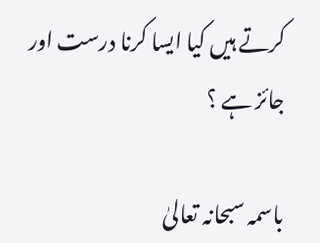کرتے ہیں کیا ایسا کرنا درست اور جائز ہے ؟

باسمہ سبحانہ تعالیٰ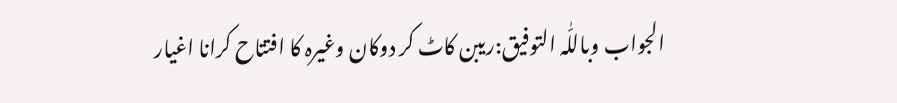الجواب وباللّٰہ التوفیق:ریبن کاٹ کر دوکان وغیرہ کا افتتاح کرانا اغیار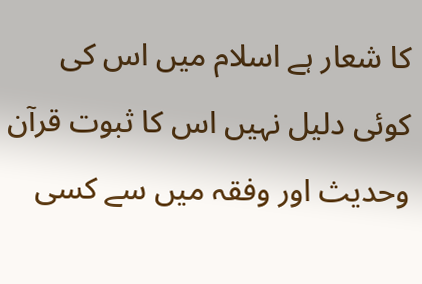کا شعار ہے اسلام میں اس کی کوئی دلیل نہیں اس کا ثبوت قرآن وحدیث اور وفقہ میں سے کسی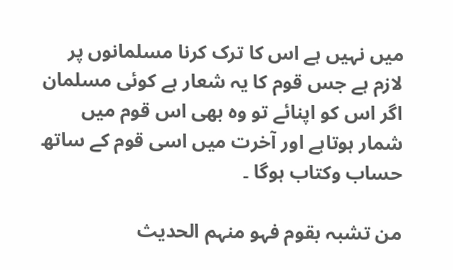میں نہیں ہے اس کا ترک کرنا مسلمانوں پر لازم ہے جس قوم کا یہ شعار ہے کوئی مسلمان اگر اس کو اپنائے تو وہ بھی اس قوم میں شمار ہوتاہے اور آخرت میں اسی قوم کے ساتھ حساب وکتاب ہوگا ۔

من تشبہ بقوم فہو منہم الحدیث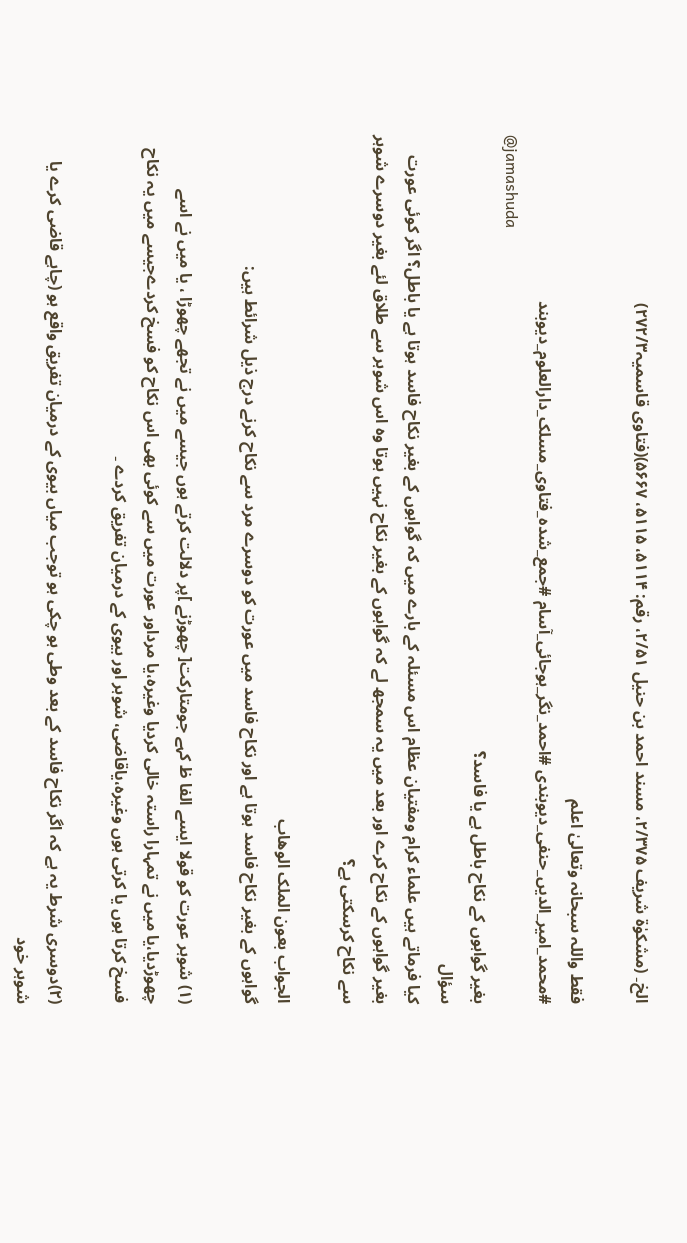الخ۔ (مشکوٰۃ شریف ۲/۳۷۵، مسند احمد بن حنیل ۲/۵۱، رقم: ۵۱۱۴، ۵۱۱۵، ۵۶۶۷)(فتاوی قاسمیہ٢٧٢/٣)

فقط واللہ سبحانہ وتعالیٰ اعلم
#محمد_امیر_الدیں_حنفی_دیوبندی #احمد_نگر_ہوجائی_آسام #جمع_شدہ_فتاوی_مسلک_دارالعلوم_دیوبند
@jamashuda
بغیر گواہوں کے نکاح باطل ہے یا فاسد؟
سؤال
کیا فرماتے ہیں علماء کرام ومفتیان عظام اس مسئلہ کے بارے میں کہ گواہوں کے بغیر نکاح فاسد ہوتا ہے یا باطل؟ اگر کوئی عورت بغیر گواہوں کے نکاح کرے اور بعد میں یہ سمجھ لے کہ گواہوں کے بغیر نکاح نہیں ہوتا وہ اس شوہر سے طلاق لئے بغیر دوسرے شوہر سے نکاح کرسکتی ہے؟

الجواب بعون الملک الوھاب
گواہوں کے بغیر نکاح فاسد ہوتا ہے اور نکاح فاسد میں عورت کو دوسرے مرد سے نکاح کرنے درج ذیل شرائط ہیں:

(۱) شوہر عورت کو قولا ایسے الفا ظ کہے جومتارکت[ چھوڑنے ]پر دلالت کرتے ہوں جیسے میں نے تجھے چھوڑا ، یا میں نے اسے چھوڑدیا،یا میں نے تمہارا راستہ خالی کردیا وغیرہ،یا مرداور عورت میں سے کوئی بھی اس نکاح کو فسخ کردےجیسے میں یہ نکاح فسخ کرتا ہوں یا کرتی ہوں وغیرہ،یاقاضی، شوہر اور بیوی کے درمیان تفریق کردے ۔

(۲)دوسری شرط یہ ہے کہ اگر نکاح فاسد کے بعد وطی ہو چکی ہو توجب میاں بیوی کے درمیان تفریق واقع ہو (چاہے قاضی کرے یا شوہر خود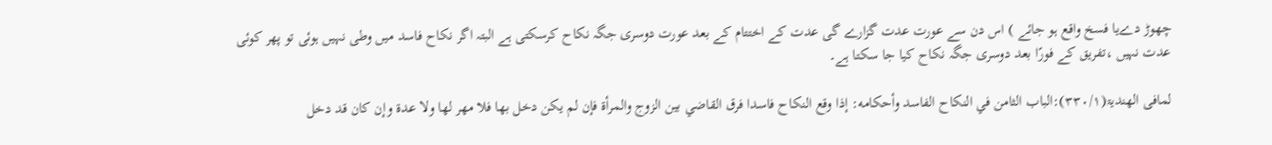چھوڑ دےیا فسخ واقع ہو جائے ) اس دن سے عورت عدت گزارے گی عدت کے اختتام کے بعد عورت دوسری جگہ نکاح کرسکتی ہے البتہ اگر نکاح فاسد میں وطی نہیں ہوئی تو پھر کوئی عدت نہیں ،تفریق کے فورًا بعد دوسری جگہ نکاح کیا جا سکتا ہے۔

لمافی الھندیۃ(۳۳۰/۱):الباب الثامن في النكاح الفاسد وأحكامه: إذا وقع النكاح فاسدا فرق القاضي بين الزوج والمرأة فإن لم يكن دخل بها فلا مهر لها ولا عدة وإن كان قد دخل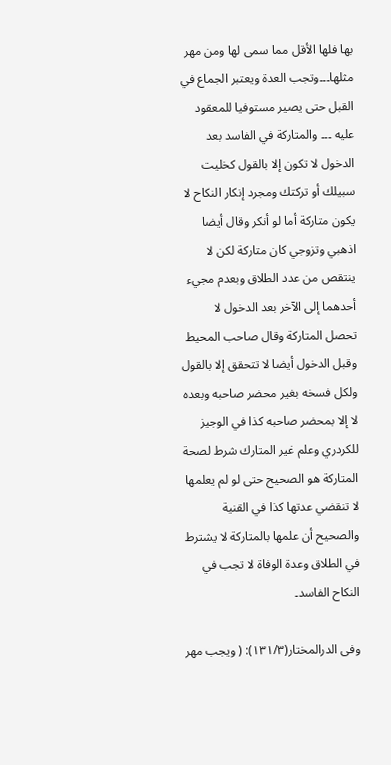بها فلها الأقل مما سمى لها ومن مهر مثلها۔۔۔وتجب العدة ويعتبر الجماع في القبل حتى يصير مستوفيا للمعقود عليه ۔۔۔ والمتاركة في الفاسد بعد الدخول لا تكون إلا بالقول كخليت سبيلك أو تركتك ومجرد إنكار النكاح لا يكون متاركة أما لو أنكر وقال أيضا اذهبي وتزوجي كان متاركة لكن لا ينتقص من عدد الطلاق وبعدم مجيء أحدهما إلى الآخر بعد الدخول لا تحصل المتاركة وقال صاحب المحيط وقبل الدخول أيضا لا تتحقق إلا بالقول ولكل فسخه بغير محضر صاحبه وبعده لا إلا بمحضر صاحبه كذا في الوجيز للكردري وعلم غير المتارك شرط لصحة المتاركة هو الصحيح حتى لو لم يعلمها لا تنقضي عدتها كذا في القنية والصحيح أن علمها بالمتاركة لا يشترط في الطلاق وعدة الوفاة لا تجب في النكاح الفاسد۔

وفی الدرالمختار(۱۳۱/۳): ( ويجب مهر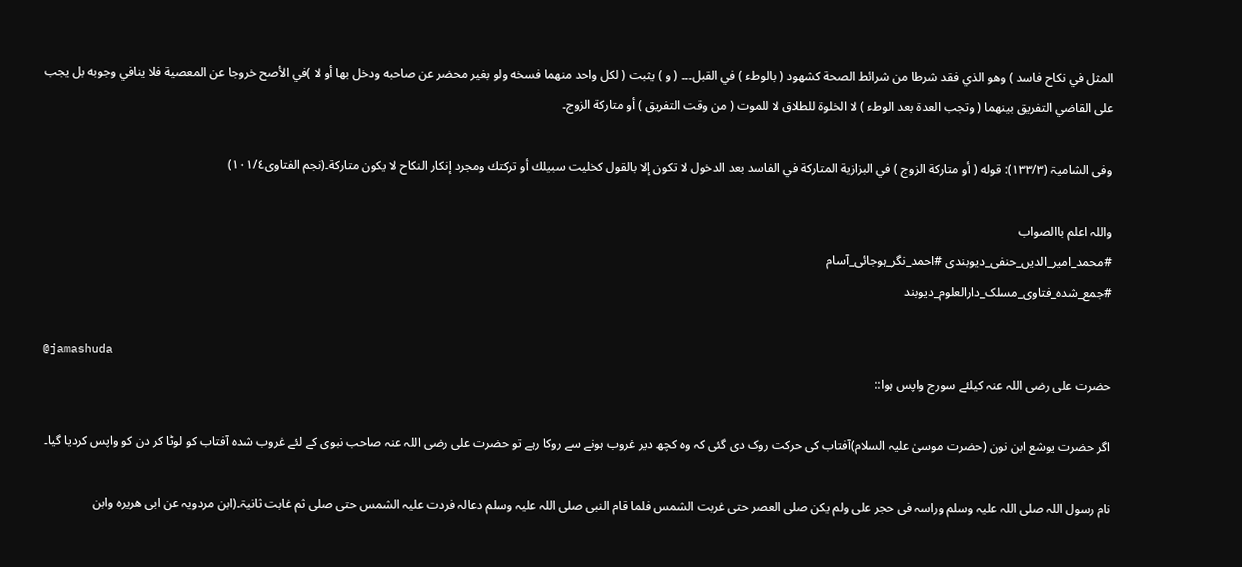المثل في نكاح فاسد ) وهو الذي فقد شرطا من شرائط الصحة كشهود ( بالوطء ) في القبل۔۔۔ ( و ) يثبت ( لكل واحد منهما فسخه ولو بغير محضر عن صاحبه ودخل بها أو لا )في الأصح خروجا عن المعصية فلا ينافي وجوبه بل يجب على القاضي التفريق بينهما ( وتجب العدة بعد الوطء ) لا الخلوة للطلاق لا للموت ( من وقت التفريق ) أو متاركة الزوج۔

وفی الشامیۃ (۱۳۳/۳): قوله ( أو متاركة الزوج ) في البزازية المتاركة في الفاسد بعد الدخول لا تكون إلا بالقول كخليت سبيلك أو تركتك ومجرد إنكار النكاح لا يكون متاركة۔(نجم الفتاوی١٠١/٤)

واللہ اعلم باالصواب
#محمد_امیر_الدیں_حنفی_دیوبندی #احمد_نگر_ہوجائی_آسام
#جمع_شدہ_فتاوی_مسلک_دارالعلوم_دیوبند

@jamashuda
حضرت علی رضی اللہ عنہ کیلئے سورج واپس ہوا::

اگر حضرت یوشع ابن نون (حضرت موسیٰ علیہ السلام)آفتاب کی حرکت روک دی گئی کہ وہ کچھ دیر غروب ہونے سے روکا رہے تو حضرت علی رضی اللہ عنہ صاحب نبوی کے لئے غروب شدہ آفتاب کو لوٹا کر دن کو واپس کردیا گیا۔

نام رسول اللہ صلی اللہ علیہ وسلم وراسہ فی حجر علی ولم یکن صلی العصر حتی غربت الشمس فلما قام النبی صلی اللہ علیہ وسلم دعالہ فردت علیہ الشمس حتی صلی ثم غابت ثانیۃ۔(ابن مردویہ عن ابی ھریرہ وابن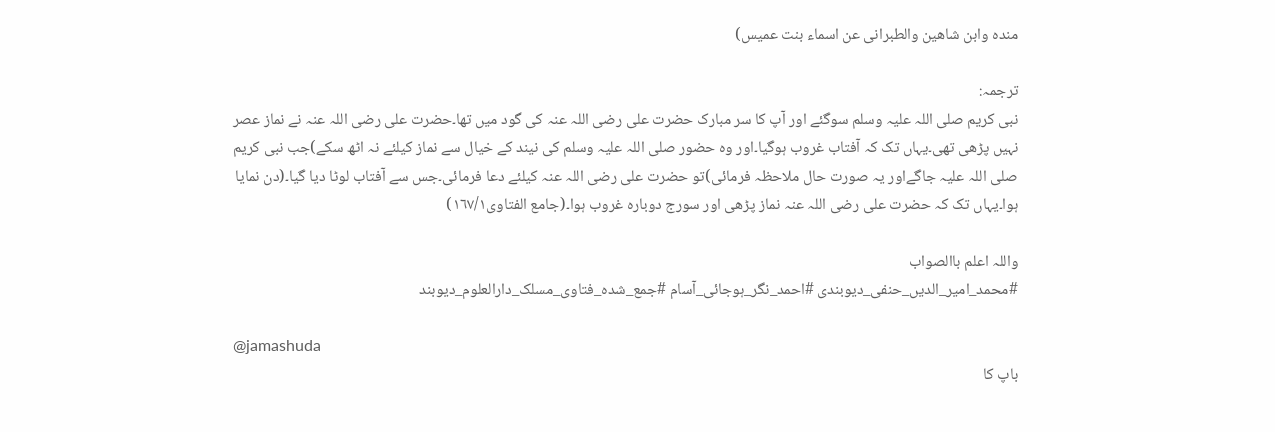مندہ وابن شاھین والطبرانی عن اسماء بنت عمیس)

ترجمہ:
نبی کریم صلی اللہ علیہ وسلم سوگئے اور آپ کا سر مبارک حضرت علی رضی اللہ عنہ کی گود میں تھا۔حضرت علی رضی اللہ عنہ نے نماز عصر نہیں پڑھی تھی۔یہاں تک کہ آفتاب غروب ہوگیا۔اور وہ حضور صلی اللہ علیہ وسلم کی نیند کے خیال سے نماز کیلئے نہ اٹھ سکے)جب نبی کریم صلی اللہ علیہ جاگےاور یہ صورت حال ملاحظہ فرمائی)تو حضرت علی رضی اللہ عنہ کیلئے دعا فرمائی۔جس سے آفتاب لوٹا دیا گیا۔(دن نمایا ہوا۔یہاں تک کہ حضرت علی رضی اللہ عنہ نماز پڑھی اور سورج دوبارہ غروب ہوا۔(جامع الفتاوی١٦٧/١)

واللہ اعلم باالصواب
#محمد_امیر_الدیں_حنفی_دیوبندی #احمد_نگر_ہوجائی_آسام #جمع_شدہ_فتاوی_مسلک_دارالعلوم_دیوبند

@jamashuda
باپ کا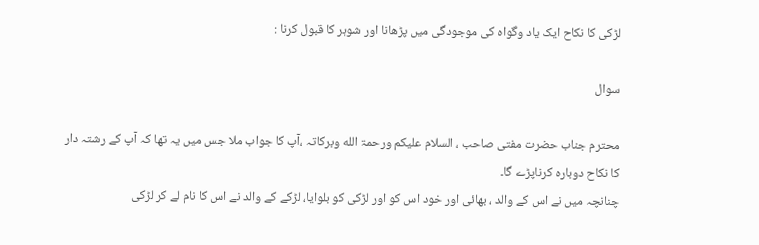لڑکی کا نکاح ایک یاد وگواہ کی موجودگی میں پڑھانا اور شوہر کا قبول کرنا :

سوال

محترم جناب حضرت مفتی صاحب ، السلام علیکم ورحمۃ الله وبرکاتہ ،آپ کا جواب ملا جس میں یہ تھا کہ آپ کے رشتہ دار کا نکاح دوبارہ کرناپڑے گا۔
چنانچہ میں نے اس کے والد ، بھائی اور خود اس کو اور لڑکی کو بلوایا، لڑکے کے والد نے اس کا نام لے کر لڑکی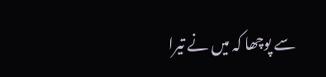سے پوچھا کہ میں نے تیرا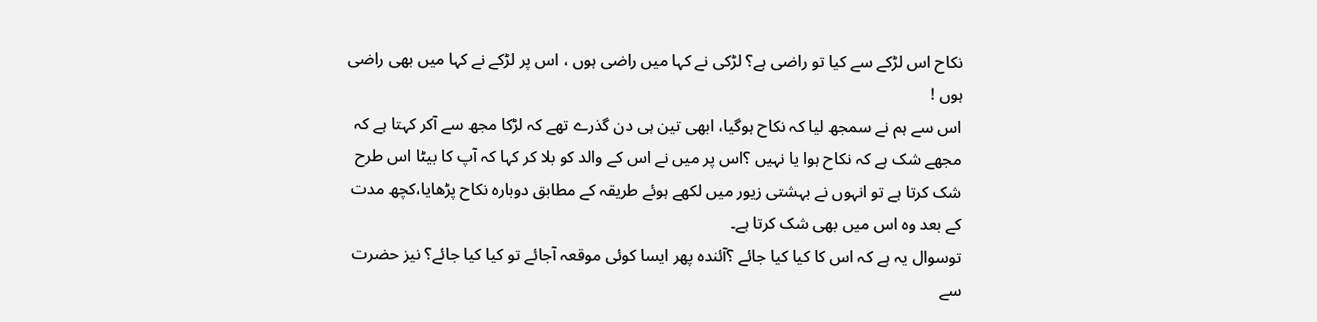نکاح اس لڑکے سے کیا تو راضی ہے؟ لڑکی نے کہا میں راضی ہوں ، اس پر لڑکے نے کہا میں بھی راضی ہوں !
اس سے ہم نے سمجھ لیا کہ نکاح ہوگیا، ابھی تین ہی دن گذرے تھے کہ لڑکا مجھ سے آکر کہتا ہے کہ مجھے شک ہے کہ نکاح ہوا یا نہیں ؟اس پر میں نے اس کے والد کو بلا کر کہا کہ آپ کا بیٹا اس طرح شک کرتا ہے تو انہوں نے بہشتی زیور میں لکھے ہوئے طریقہ کے مطابق دوبارہ نکاح پڑھایا،کچھ مدت کے بعد وہ اس میں بھی شک کرتا ہے۔
توسوال یہ ہے کہ اس کا کیا کیا جائے ؟آئندہ پھر ایسا کوئی موقعہ آجائے تو کیا کیا جائے؟ نیز حضرت سے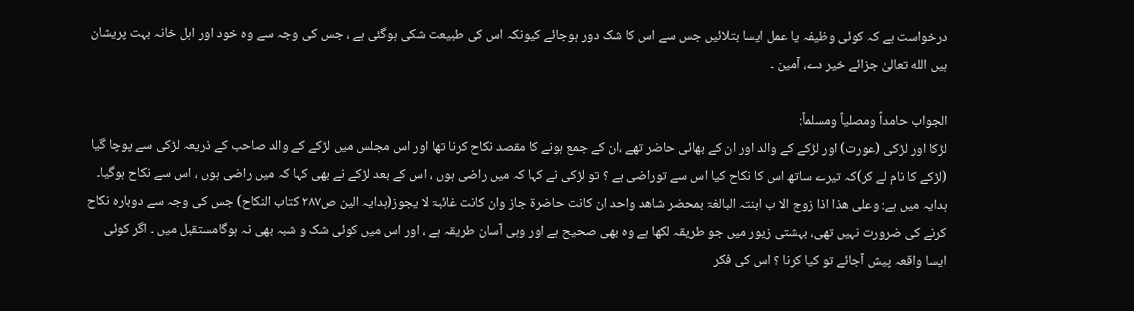درخواست ہے کہ کوئی وظیفہ یا عمل ایسا بتلائیں جس سے اس کا شک دور ہوجائے کیونکہ اس کی طبیعت شکی ہوگئی ہے ، جس کی وجہ سے وہ خود اور اہل خانہ بہت پریشان ہیں الله تعالیٰ جزائے خیر دے، آمین ۔

الجواب حامداً ومصلیاً ومسلماً:
لڑکا اور لڑکی (عورت) اور لڑکے کے والد اور ان کے بھائی حاضر تھے ،ان کے جمع ہونے کا مقصد نکاح کرنا تھا اور اس مجلس میں لڑکے کے والد صاحب کے ذریعہ لڑکی سے پوچا گیا (لڑکے کا نام لے کر)کہ تیرے ساتھ اس کا نکاح کیا اس سے توراضی ہے ؟ تو لڑکی نے کہا کہ میں راضی ہوں ، اس کے بعد لڑکے نے بھی کہا کہ میں راضی ہوں ، اس سے نکاح ہوگیا۔
ہدایہ میں ہے: وعلی ھذا اذا زوج الا ب ابنتہ البالغۃ بمحضر شاھد واحد ان کانت حاضرۃ جاز وان کانت غائبۃ لا یجوز(ہدایہ الین ص۲۸۷ کتاب النکاح) جس کی وجہ سے دوبارہ نکاح کرنے کی ضرورت نہیں تھی، بہشتی زیور میں جو طریقہ لکھا ہے وہ بھی صحیح ہے اور وہی آسان طریقہ ہے ، اور اس میں کوئی شک و شبہ بھی نہ ہوگامستقبل میں ۔ اگر کوئی ایسا واقعہ پیش آجائے تو کیا کرنا ؟ اس کی فکر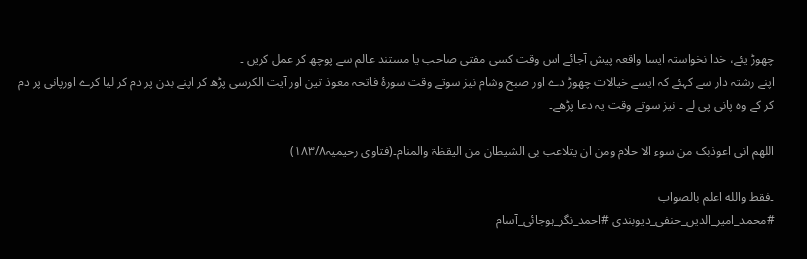چھوڑ یئے، خدا نخواستہ ایسا واقعہ پیش آجائے اس وقت کسی مفتی صاحب یا مستند عالم سے پوچھ کر عمل کریں ۔
اپنے رشتہ دار سے کہئے کہ ایسے خیالات چھوڑ دے اور صبح وشام نیز سوتے وقت سورۂ فاتحہ معوذ تین اور آیت الکرسی پڑھ کر اپنے بدن پر دم کر لیا کرے اورپانی پر دم کر کے وہ پانی پی لے ۔ نیز سوتے وقت یہ دعا پڑھے۔

اللھم انی اعوذبک من سوء الا حلام ومن ان یتلاعب بی الشیطان من الیقظۃ والمنام۔(فتاوی رحیمیہ١٨٣/٨)

۔فقط والله اعلم بالصواب
#محمد_امیر_الدیں_حنفی_دیوبندی #احمد_نگر_ہوجائی_آسام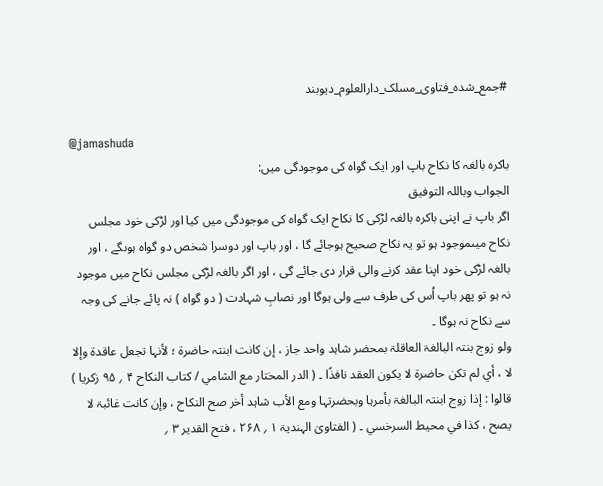#جمع_شدہ_فتاوی_مسلک_دارالعلوم_دیوبند

@jamashuda
باکرہ بالغہ کا نکاح باپ اور ایک گواہ کی موجودگی میں:
الجواب وباللہ التوفیق
اگر باپ نے اپنی باکرہ بالغہ لڑکی کا نکاح ایک گواہ کی موجودگی میں کیا اور لڑکی خود مجلس نکاح میںموجود ہو تو یہ نکاح صحیح ہوجائے گا ، اور باپ اور دوسرا شخص دو گواہ ہوںگے ، اور بالغہ لڑکی خود اپنا عقد کرنے والی قرار دی جائے گی ، اور اگر بالغہ لڑکی مجلس نکاح میں موجود نہ ہو تو پھر باپ اُس کی طرف سے ولی ہوگا اور نصابِ شہادت ( دو گواہ ) نہ پائے جانے کی وجہ سے نکاح نہ ہوگا ۔
ولو زوج بنتہ البالغۃ العاقلۃ بمحضر شاہد واحد جاز ، إن کانت ابنتہ حاضرۃ ؛ لأنہا تجعل عاقدۃ وإلا لا ، أي لم تکن حاضرۃ لا یکون العقد نافذًا ۔ ( الدر المختار مع الشامي / کتاب النکاح ۴ ؍ ۹۵ زکریا )
قالوا : إذا زوج ابنتہ البالغۃ بأمرہا وبحضرتہا ومع الأب شاہد أخر صح النکاح ، وإن کانت غائبۃ لا یصح ، کذا في محیط السرخسي ۔ ( الفتاویٰ الہندیۃ ۱ ؍ ۲۶۸ ، فتح القدیر ۳ ؍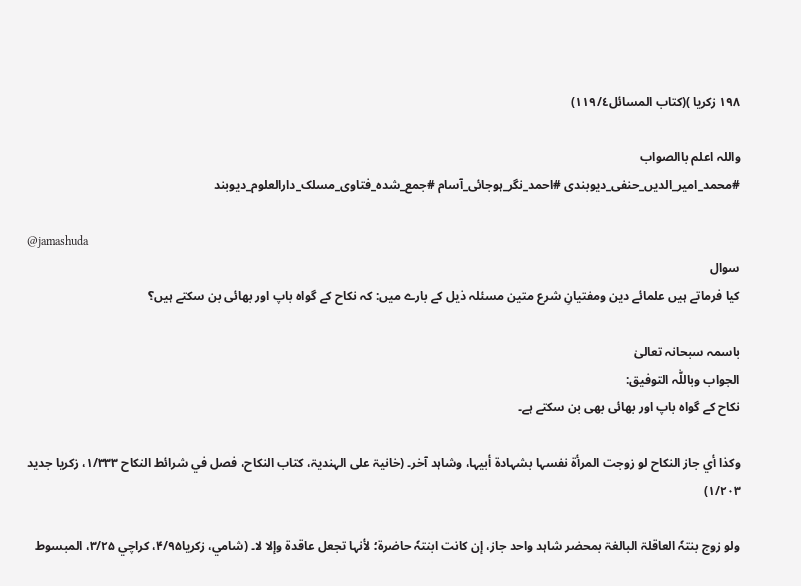۱۹۸ زکریا )(کتاب المسائل١١٩/٤)

واللہ اعلم باالصواب
#محمد_امیر_الدیں_حنفی_دیوبندی #احمد_نگر_ہوجائی_آسام #جمع_شدہ_فتاوی_مسلک_دارالعلوم_دیوبند

@jamashuda
سوال
کیا فرماتے ہیں علمائے دین ومفتیانِ شرع متین مسئلہ ذیل کے بارے میں: کہ نکاح کے گواہ باپ اور بھائی بن سکتے ہیں؟

باسمہ سبحانہ تعالیٰ
الجواب وباللّٰہ التوفیق:
نکاح کے گواہ باپ اور بھائی بھی بن سکتے ہے۔

وکذا أي جاز النکاح لو زوجت المرأۃ نفسہا بشہادۃ أبیہا، وشاہد آخر۔ (خانیۃ علی الہندیۃ، کتاب النکاح، فصل في شرائط النکاح ۱/۳۳۳، زکریا جدید ۱/۲۰۳)

ولو زوج بنتہٗ العاقلۃ البالغۃ بمحضر شاہد واحد جاز، إن کانت ابنتہٗ حاضرۃ؛ لأنہا تجعل عاقدۃ وإلا لا۔ (شامي، زکریا۴/۹۵، کراچي ۳/۲۵، المبسوط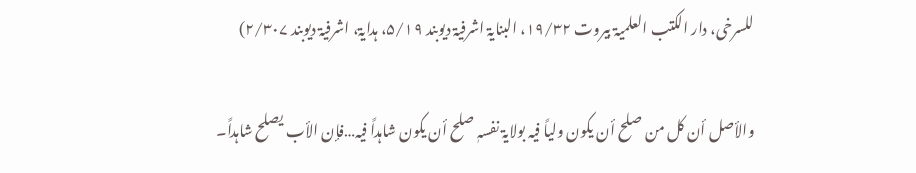للسرخی، دار الکتب العلمیۃ بیروت ۱۹/۳۲، البنایۃ اشرفیۃ دیوبند ۵/۱۹، ہدایۃ، اشرفیۃ دیوبند ۲/۳۰۷)

والأصل أن کل من صلح أن یکون ولیاً فیہ بولایۃ نفسہٖ صلح أن یکون شاہداً فیہ…فإن الأب یصلح شاہداً۔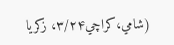(شامي،کراچي۳/۲۴، زکریا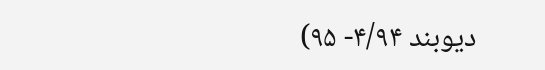دیوبند ۴/۹۴- ۹۵)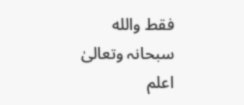فقط والله سبحانہ وتعالیٰ اعلم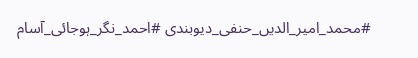#محمد_امیر_الدیں_حنفی_دیوبندی #احمد_نگر_ہوجائی_آسام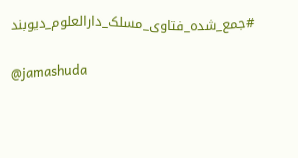#جمع_شدہ_فتاوی_مسلک_دارالعلوم_دیوبند

@jamashuda